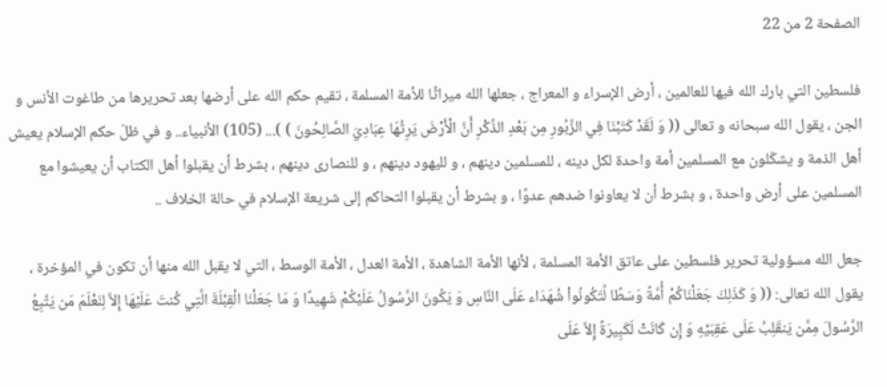الصفحة 2 من 22

فلسطين التي بارك الله فيها للعالمين ، أرض الإسراء و المعراج ، جعلها الله ميراثًا للأمة المسلمة ، تقيم حكم الله على أرضها بعد تحريرها من طاغوت الأنس و الجن ، يقول الله سبحانه و تعالى (( وَ لَقَدْ كَتَبْنَا فِي الزَّبُورِ مِن بَعْدِ الذِّكْرِ أَنَّ الْأَرْضَ يَرِثُهَا عِبَادِيَ الصَّالِحُونَ ) )... (105) الأنبياء.. و في ظلّ حكم الإسلام يعيش أهل الذمة و يشكّلون مع المسلمين أمة واحدة لكل دينه ، للمسلمين دينهم ، و لليهود دينهم ، و للنصارى دينهم ، بشرط أن يقبلوا أهل الكتاب أن يعيشوا مع المسلمين على أرض واحدة ، و بشرط أن لا يعاونوا ضدهم عدوًا ، و بشرط أن يقبلوا التحاكم إلى شريعة الإسلام في حالة الخلاف ..

جعل الله مسؤولية تحرير فلسطين على عاتق الأمة المسلمة ، لأنها الأمة الشاهدة ، الأمة العدل ، الأمة الوسط ، التي لا يقبل الله منها أن تكون في المؤخرة ، يقول الله تعالى: (( وَ كَذَلِكَ جَعَلْنَاكُمْ أُمَّةً وَسَطًا لِّتَكُونُواْ شُهَدَاء عَلَى النَّاسِ وَ يَكُونَ الرَّسُولُ عَلَيْكُمْ شَهِيدًا وَ مَا جَعَلْنَا الْقِبْلَةَ الَّتِي كُنتَ عَلَيْهَا إِلاَّ لِنَعْلَمَ مَن يَتَّبِعُ الرَّسُولَ مِمَّن يَنقَلِبُ عَلَى عَقِبَيْهِ وَ إِن كَانَتْ لَكَبِيرَةً إِلاَّ عَلَى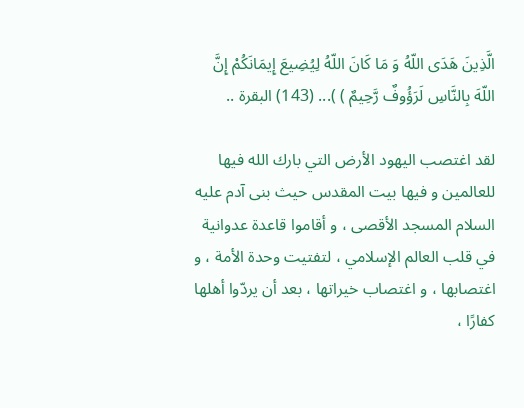الَّذِينَ هَدَى اللّهُ وَ مَا كَانَ اللّهُ لِيُضِيعَ إِيمَانَكُمْ إِنَّ اللّهَ بِالنَّاسِ لَرَؤُوفٌ رَّحِيمٌ ) )... (143) البقرة ..

لقد اغتصب اليهود الأرض التي بارك الله فيها للعالمين و فيها بيت المقدس حيث بنى آدم عليه السلام المسجد الأقصى ، و أقاموا قاعدة عدوانية في قلب العالم الإسلامي ، لتفتيت وحدة الأمة ، و اغتصابها ، و اغتصاب خيراتها ، بعد أن يردّوا أهلها كفارًا ،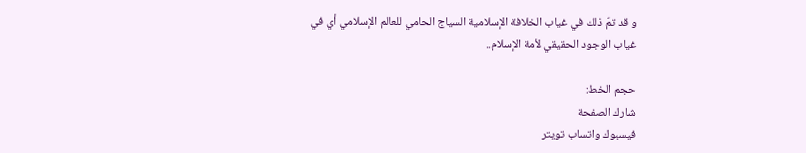و قد تمّ ذلك في غياب الخلافة الإسلامية السياج الحامي للعالم الإسلامي أي في غياب الوجود الحقيقي لأمة الإسلام..

حجم الخط:
شارك الصفحة
فيسبوك واتساب تويتر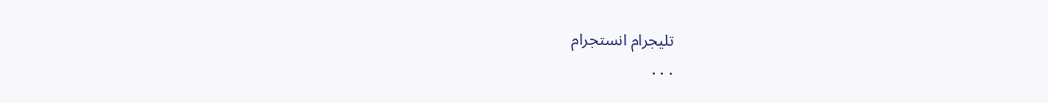تليجرام انستجرام
. . .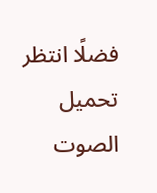فضلًا انتظر تحميل الصوت